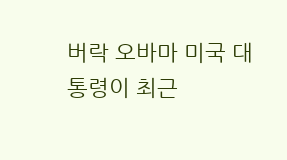버락 오바마 미국 대통령이 최근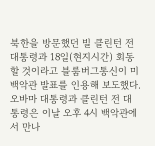북한을 방문했던 빌 클린턴 전 대통령과 18일(현지시간) 회동할 것이라고 블룸버그통신이 미 백악관 발표를 인용해 보도했다.
오바마 대통령과 클린턴 전 대통령은 이날 오후 4시 백악관에서 만나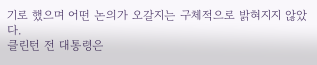기로 했으며 어떤 논의가 오갈지는 구체적으로 밝혀지지 않았다.
클린턴 전 대통령은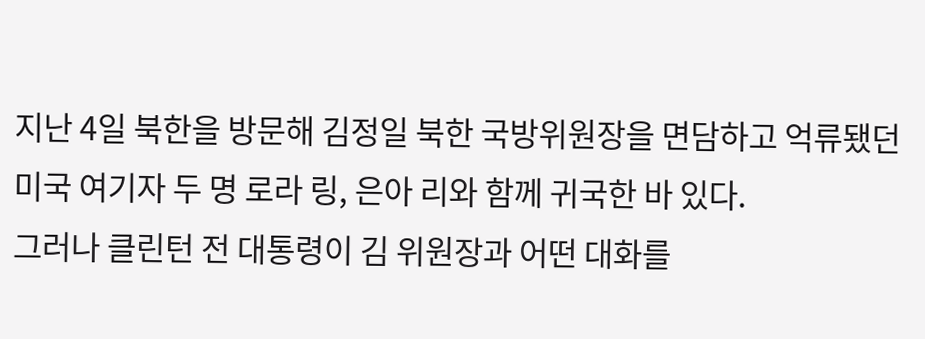지난 4일 북한을 방문해 김정일 북한 국방위원장을 면담하고 억류됐던 미국 여기자 두 명 로라 링, 은아 리와 함께 귀국한 바 있다.
그러나 클린턴 전 대통령이 김 위원장과 어떤 대화를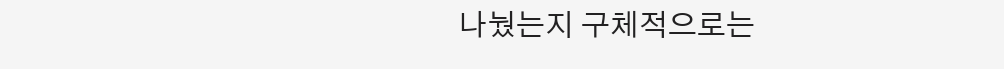나눴는지 구체적으로는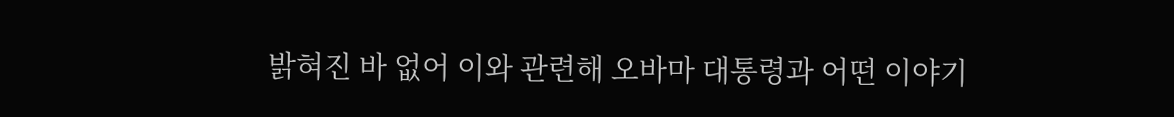밝혀진 바 없어 이와 관련해 오바마 대통령과 어떤 이야기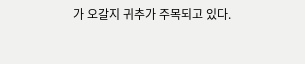가 오갈지 귀추가 주목되고 있다.